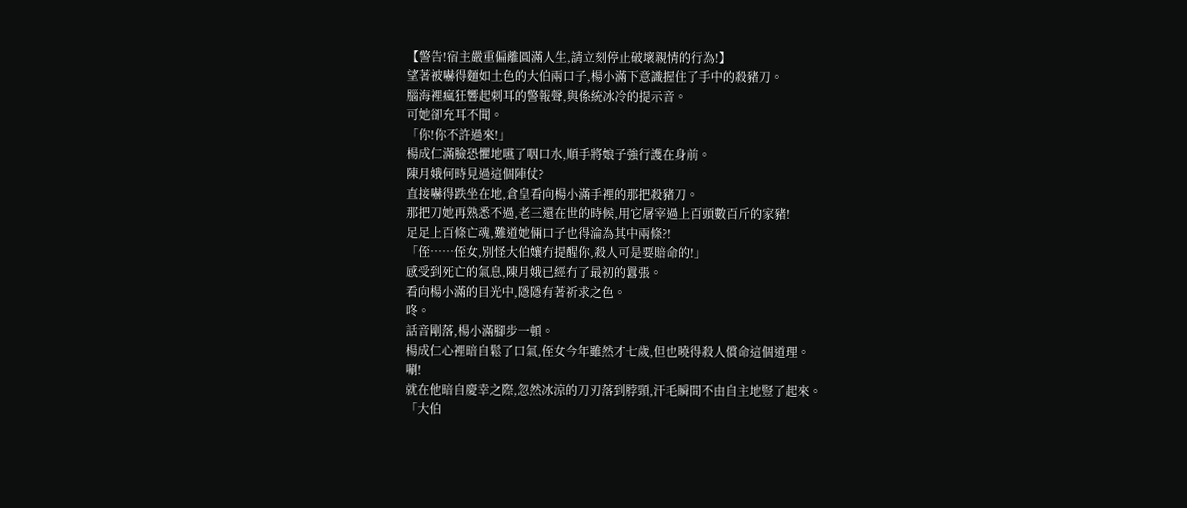【警告!宿主嚴重偏離圓滿人生,請立刻停止破壞親情的行為!】
望著被嚇得麵如土色的大伯兩口子,楊小滿下意識握住了手中的殺豬刀。
腦海裡瘋狂響起刺耳的警報聲,與係統冰冷的提示音。
可她卻充耳不聞。
「你!你不許過來!」
楊成仁滿臉恐懼地嚥了咽口水,順手將娘子強行護在身前。
陳月娥何時見過這個陣仗?
直接嚇得跌坐在地,倉皇看向楊小滿手裡的那把殺豬刀。
那把刀她再熟悉不過,老三還在世的時候,用它屠宰過上百頭數百斤的家豬!
足足上百條亡魂,難道她倆口子也得淪為其中兩條?!
「侄……侄女,別怪大伯孃冇提醒你,殺人可是要賠命的!」
感受到死亡的氣息,陳月娥已經冇了最初的囂張。
看向楊小滿的目光中,隱隱有著祈求之色。
咚。
話音剛落,楊小滿腳步一頓。
楊成仁心裡暗自鬆了口氣,侄女今年雖然才七歲,但也曉得殺人償命這個道理。
唰!
就在他暗自慶幸之際,忽然冰涼的刀刃落到脖頸,汗毛瞬間不由自主地豎了起來。
「大伯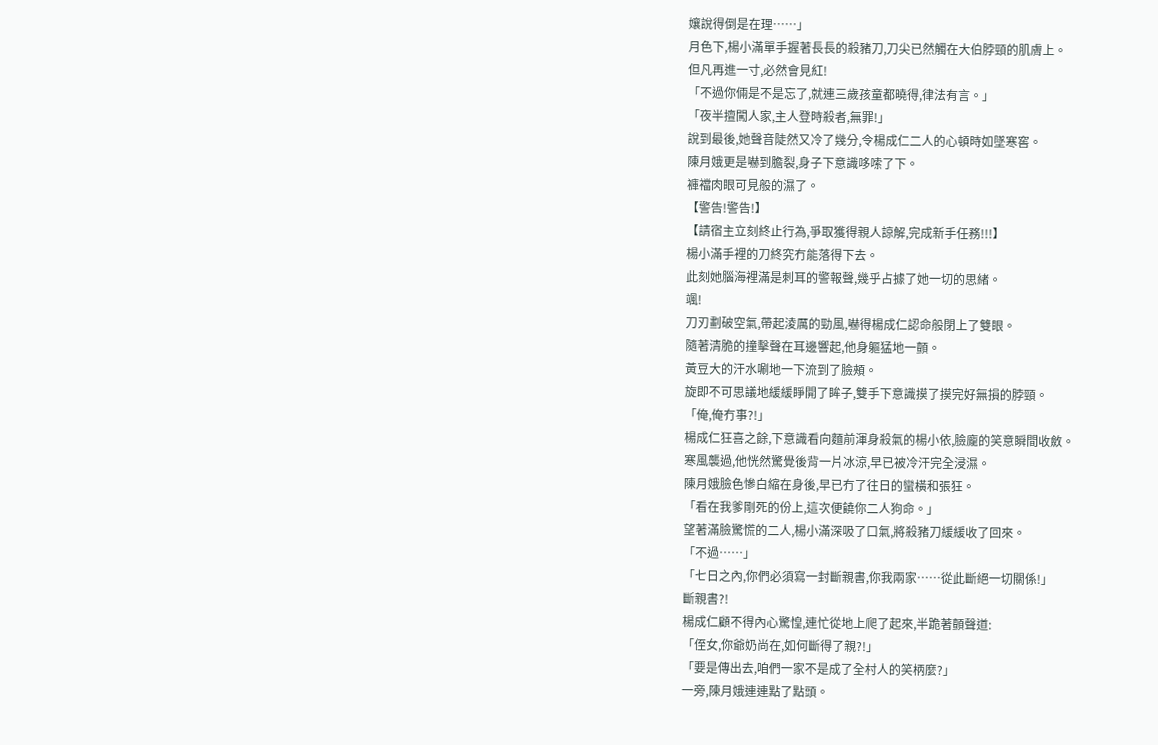孃說得倒是在理……」
月色下,楊小滿單手握著長長的殺豬刀,刀尖已然觸在大伯脖頸的肌膚上。
但凡再進一寸,必然會見紅!
「不過你倆是不是忘了,就連三歲孩童都曉得,律法有言。」
「夜半擅闖人家,主人登時殺者,無罪!」
說到最後,她聲音陡然又冷了幾分,令楊成仁二人的心頓時如墜寒窖。
陳月娥更是嚇到膽裂,身子下意識哆嗦了下。
褲襠肉眼可見般的濕了。
【警告!警告!】
【請宿主立刻終止行為,爭取獲得親人諒解,完成新手任務!!!】
楊小滿手裡的刀終究冇能落得下去。
此刻她腦海裡滿是刺耳的警報聲,幾乎占據了她一切的思緒。
颯!
刀刃劃破空氣,帶起淩厲的勁風,嚇得楊成仁認命般閉上了雙眼。
隨著清脆的撞擊聲在耳邊響起,他身軀猛地一顫。
黃豆大的汗水唰地一下流到了臉頰。
旋即不可思議地緩緩睜開了眸子,雙手下意識摸了摸完好無損的脖頸。
「俺,俺冇事?!」
楊成仁狂喜之餘,下意識看向麵前渾身殺氣的楊小依,臉龐的笑意瞬間收斂。
寒風襲過,他恍然驚覺後背一片冰涼,早已被冷汗完全浸濕。
陳月娥臉色慘白縮在身後,早已冇了往日的蠻橫和張狂。
「看在我爹剛死的份上,這次便饒你二人狗命。」
望著滿臉驚慌的二人,楊小滿深吸了口氣,將殺豬刀緩緩收了回來。
「不過……」
「七日之內,你們必須寫一封斷親書,你我兩家……從此斷絕一切關係!」
斷親書?!
楊成仁顧不得內心驚惶,連忙從地上爬了起來,半跪著顫聲道:
「侄女,你爺奶尚在,如何斷得了親?!」
「要是傳出去,咱們一家不是成了全村人的笑柄麼?」
一旁,陳月娥連連點了點頭。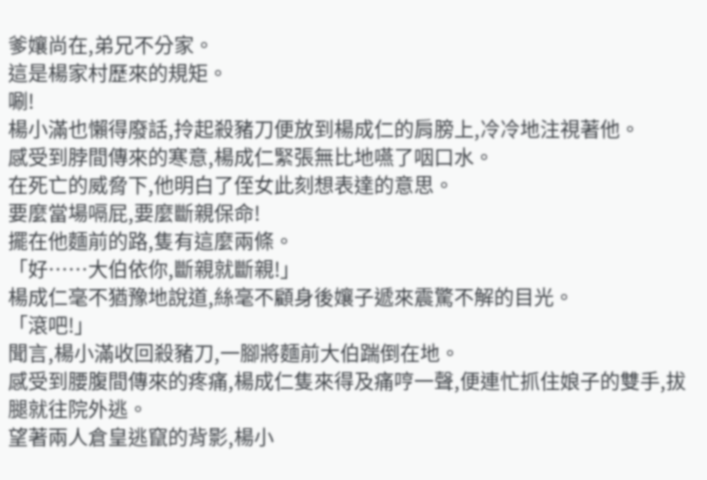爹孃尚在,弟兄不分家。
這是楊家村歷來的規矩。
唰!
楊小滿也懶得廢話,拎起殺豬刀便放到楊成仁的肩膀上,冷冷地注視著他。
感受到脖間傳來的寒意,楊成仁緊張無比地嚥了咽口水。
在死亡的威脅下,他明白了侄女此刻想表達的意思。
要麼當場嗝屁,要麼斷親保命!
擺在他麵前的路,隻有這麼兩條。
「好……大伯依你,斷親就斷親!」
楊成仁毫不猶豫地說道,絲毫不顧身後孃子遞來震驚不解的目光。
「滾吧!」
聞言,楊小滿收回殺豬刀,一腳將麵前大伯踹倒在地。
感受到腰腹間傳來的疼痛,楊成仁隻來得及痛哼一聲,便連忙抓住娘子的雙手,拔腿就往院外逃。
望著兩人倉皇逃竄的背影,楊小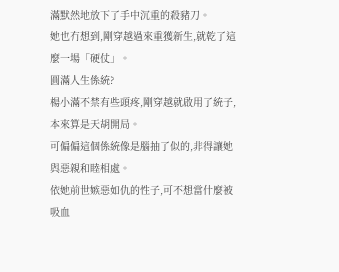滿默然地放下了手中沉重的殺豬刀。
她也冇想到,剛穿越過來重獲新生,就乾了這麼一場「硬仗」。
圓滿人生係統?
楊小滿不禁有些頭疼,剛穿越就啟用了統子,本來算是天胡開局。
可偏偏這個係統像是腦抽了似的,非得讓她與惡親和睦相處。
依她前世嫉惡如仇的性子,可不想當什麼被吸血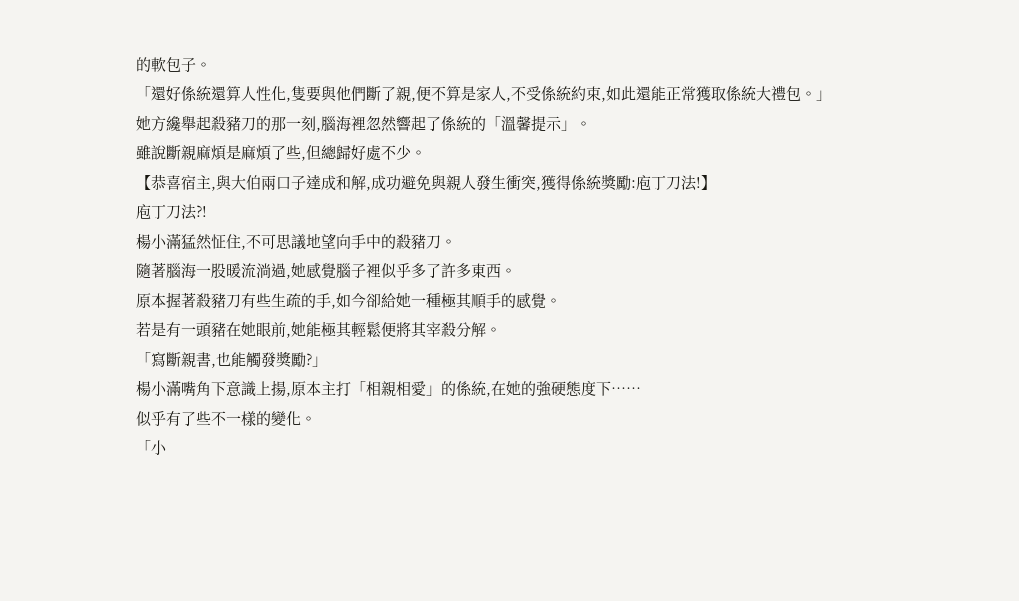的軟包子。
「還好係統還算人性化,隻要與他們斷了親,便不算是家人,不受係統約束,如此還能正常獲取係統大禮包。」
她方纔舉起殺豬刀的那一刻,腦海裡忽然響起了係統的「溫馨提示」。
雖說斷親麻煩是麻煩了些,但總歸好處不少。
【恭喜宿主,與大伯兩口子達成和解,成功避免與親人發生衝突,獲得係統獎勵:庖丁刀法!】
庖丁刀法?!
楊小滿猛然怔住,不可思議地望向手中的殺豬刀。
隨著腦海一股暖流淌過,她感覺腦子裡似乎多了許多東西。
原本握著殺豬刀有些生疏的手,如今卻給她一種極其順手的感覺。
若是有一頭豬在她眼前,她能極其輕鬆便將其宰殺分解。
「寫斷親書,也能觸發獎勵?」
楊小滿嘴角下意識上揚,原本主打「相親相愛」的係統,在她的強硬態度下……
似乎有了些不一樣的變化。
「小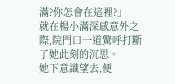滿?你怎會在這裡?」
就在楊小滿深感意外之際,院門口一道驚呼打斷了她此刻的沉思。
她下意識望去,便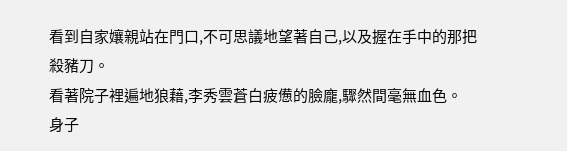看到自家孃親站在門口,不可思議地望著自己,以及握在手中的那把殺豬刀。
看著院子裡遍地狼藉,李秀雲蒼白疲憊的臉龐,驟然間毫無血色。
身子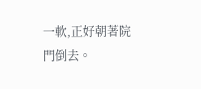一軟,正好朝著院門倒去。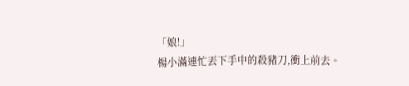「娘!」
楊小滿連忙丟下手中的殺豬刀,衝上前去。